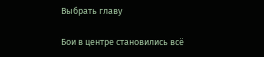Выбрать главу

Бои в центре становились всё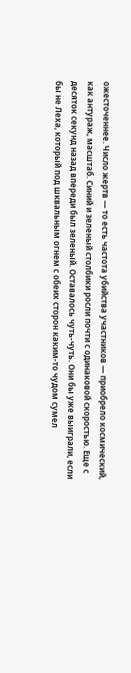ожесточеннее. Число жертв — то есть частота убийства участников — приобрело космический, как антураж, масштаб. Синий и зеленый столбики росли почти с одинаковой скоростью. Еще с десяток секунд назад впереди был зеленый. Оставалось чуть-чуть. Они бы уже выиграли, если бы не Леха, который под шквальным огнем с обеих сторон каким-то чудом сумел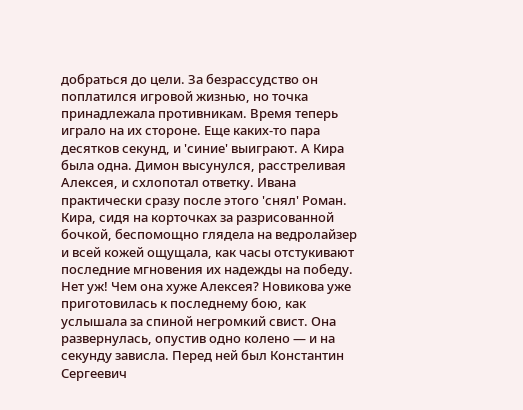добраться до цели. За безрассудство он поплатился игровой жизнью, но точка принадлежала противникам. Время теперь играло на их стороне. Еще каких-то пара десятков секунд, и 'синие' выиграют. А Кира была одна. Димон высунулся, расстреливая Алексея, и схлопотал ответку. Ивана практически сразу после этого 'снял' Роман. Кира, сидя на корточках за разрисованной бочкой, беспомощно глядела на ведролайзер и всей кожей ощущала, как часы отстукивают последние мгновения их надежды на победу. Нет уж! Чем она хуже Алексея? Новикова уже приготовилась к последнему бою, как услышала за спиной негромкий свист. Она развернулась, опустив одно колено — и на секунду зависла. Перед ней был Константин Сергеевич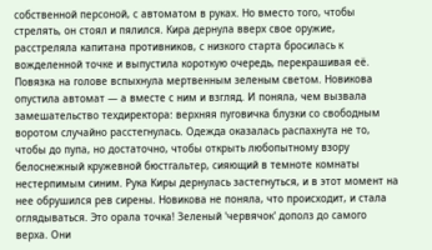собственной персоной, с автоматом в руках. Но вместо того, чтобы стрелять, он стоял и пялился. Кира дернула вверх свое оружие, расстреляла капитана противников, с низкого старта бросилась к вожделенной точке и выпустила короткую очередь, перекрашивая её. Повязка на голове вспыхнула мертвенным зеленым светом. Новикова опустила автомат — а вместе с ним и взгляд. И поняла, чем вызвала замешательство техдиректора: верхняя пуговичка блузки со свободным воротом случайно расстегнулась. Одежда оказалась распахнута не то, чтобы до пупа, но достаточно, чтобы открыть любопытному взору белоснежный кружевной бюстгальтер, сияющий в темноте комнаты нестерпимым синим. Рука Киры дернулась застегнуться, и в этот момент на нее обрушился рев сирены. Новикова не поняла, что происходит, и стала оглядываться. Это орала точка! Зеленый 'червячок' дополз до самого верха. Они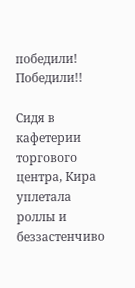победили! Победили!!

Сидя в кафетерии торгового центра, Кира уплетала роллы и беззастенчиво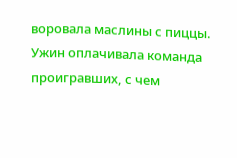воровала маслины с пиццы. Ужин оплачивала команда проигравших, с чем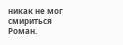никак не мог смириться Роман.